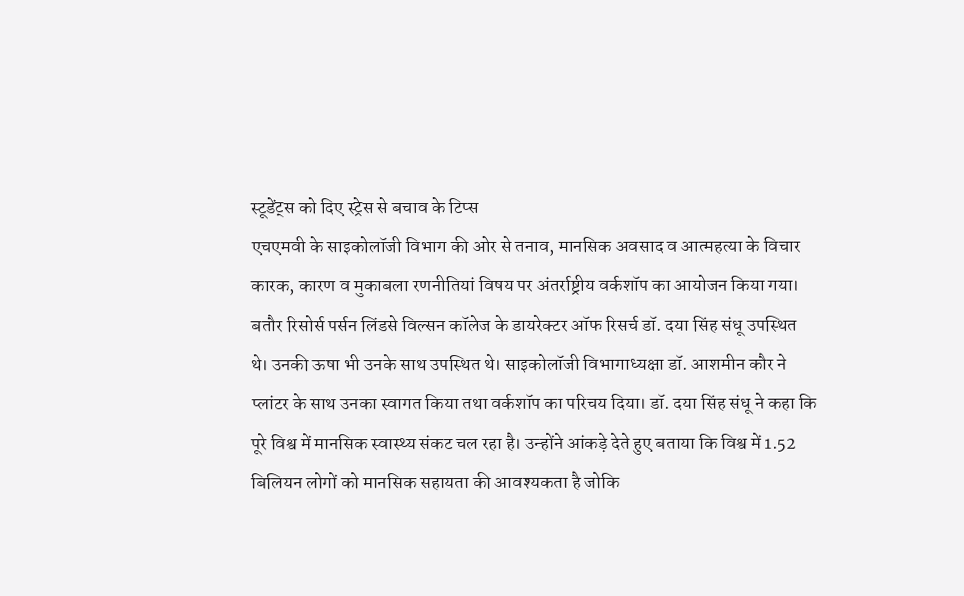स्टूडेंट्स को दिए स्ट्रेस से बचाव के टिप्स
एचएमवी के साइकोलॉजी विभाग की ओर से तनाव, मानसिक अवसाद व आत्महत्या के विचार कारक, कारण व मुकाबला रणनीतियां विषय पर अंतर्राष्ट्रीय वर्कशॉप का आयोजन किया गया। बतौर रिसोर्स पर्सन लिंडसे विल्सन कॉलेज के डायरेक्टर ऑफ रिसर्च डॉ. दया सिंह संधू उपस्थित थे। उनकी ऊषा भी उनके साथ उपस्थित थे। साइकोलॉजी विभागाध्यक्षा डॉ. आशमीन कौर ने प्लांटर के साथ उनका स्वागत किया तथा वर्कशॉप का परिचय दिया। डॉ. दया सिंह संधू ने कहा कि पूरे विश्व में मानसिक स्वास्थ्य संकट चल रहा है। उन्होंने आंकड़े देते हुए बताया कि विश्व में 1.52 बिलियन लोगों को मानसिक सहायता की आवश्यकता है जोकि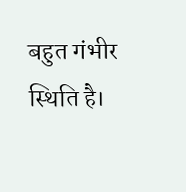बहुत गंभीर स्थिति है।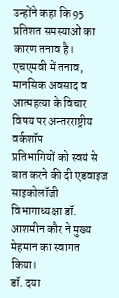उन्होंने कहा कि 95 प्रतिशत समस्याओं का कारण तनाव है।
एचएमवी में तनाव, मानसिक अवसाद व आत्महत्या के विचार विषय पर अन्तरराष्ट्रीय वर्कशॉप
प्रतिभागियों को स्वयं से बात करने की दी एडवाइज
साइकोलॉजी विभागाध्यक्षा डॉ. आशमीन कौर ने मुख्य मेहमान का स्वागत किया।
डॉ. दया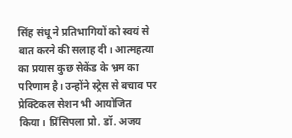सिंह संधू ने प्रतिभागियों को स्वयं से बात करने की सलाह दी। आत्महत्या का प्रयास कुछ सेकेंड के भ्रम का परिणाम है। उन्होंने स्ट्रेस से बचाव पर प्रेक्टिकल सेशन भी आयोजित किया। प्रिंसिपला प्रो. डॉ. अजय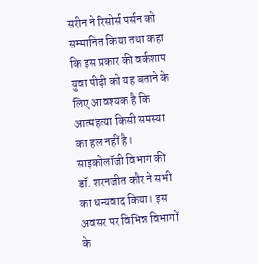सरीन ने रिसोर्स पर्सन को सम्मानित किया तथा कहा कि इस प्रकार की वर्कशाप युवा पीढ़ी को यह बताने के लिए आवश्यक है कि आत्महत्या किसी समस्या का हल नहीं है। साइकोलॉजी विभाग की डॉ. शरनजीत कौर ने सभी का धन्यवाद किया। इस अवसर पर विभिन्न विभागों के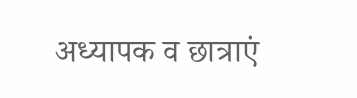अध्यापक व छात्राएं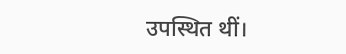उपस्थित थीं।